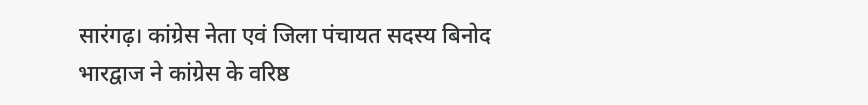सारंगढ़। कांग्रेस नेता एवं जिला पंचायत सदस्य बिनोद भारद्वाज ने कांग्रेस के वरिष्ठ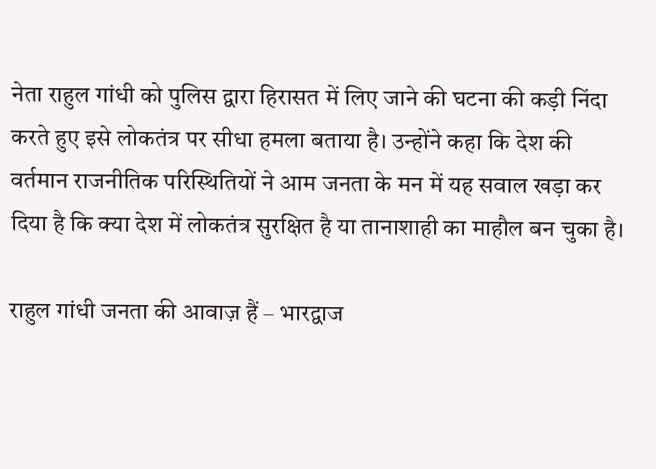नेता राहुल गांधी को पुलिस द्वारा हिरासत में लिए जाने की घटना की कड़ी निंदा करते हुए इसे लोकतंत्र पर सीधा हमला बताया है। उन्होंने कहा कि देश की वर्तमान राजनीतिक परिस्थितियों ने आम जनता के मन में यह सवाल खड़ा कर दिया है कि क्या देश में लोकतंत्र सुरक्षित है या तानाशाही का माहौल बन चुका है।

राहुल गांधी जनता की आवाज़ हैं – भारद्वाज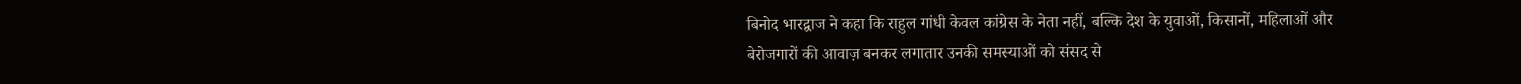बिनोद भारद्वाज ने कहा कि राहुल गांधी केवल कांग्रेस के नेता नहीं, बल्कि देश के युवाओं, किसानों, महिलाओं और बेरोजगारों की आवाज़ बनकर लगातार उनकी समस्याओं को संसद से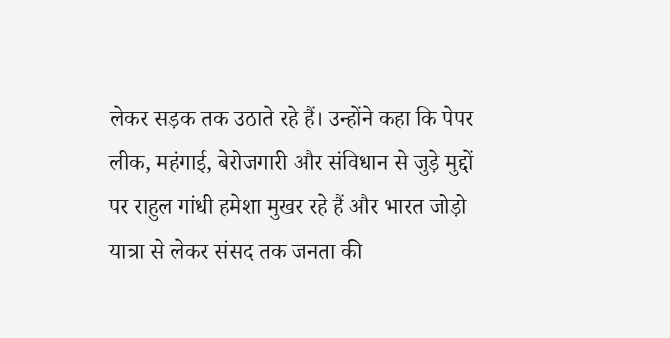लेकर सड़क तक उठाते रहे हैं। उन्होंने कहा कि पेपर लीक, महंगाई, बेरोजगारी और संविधान से जुड़े मुद्दों पर राहुल गांधी हमेशा मुखर रहे हैं और भारत जोड़ो यात्रा से लेकर संसद तक जनता की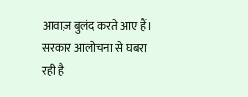आवाज़ बुलंद करते आए हैं।
सरकार आलोचना से घबरा रही है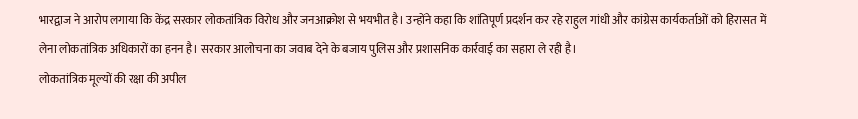भारद्वाज ने आरोप लगाया कि केंद्र सरकार लोकतांत्रिक विरोध और जनआक्रोश से भयभीत है। उन्होंने कहा कि शांतिपूर्ण प्रदर्शन कर रहे राहुल गांधी और कांग्रेस कार्यकर्ताओं को हिरासत में लेना लोकतांत्रिक अधिकारों का हनन है। सरकार आलोचना का जवाब देने के बजाय पुलिस और प्रशासनिक कार्रवाई का सहारा ले रही है।
लोकतांत्रिक मूल्यों की रक्षा की अपील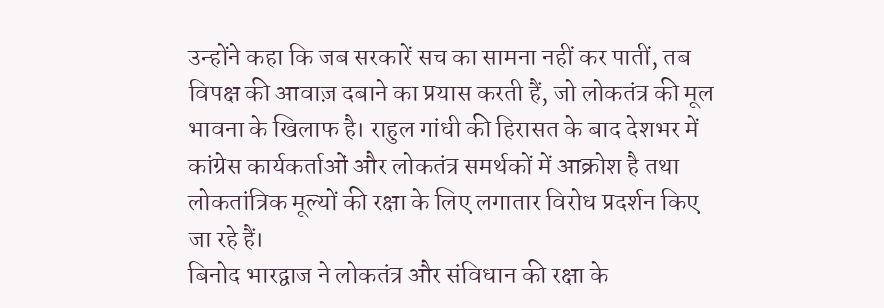उन्होंने कहा कि जब सरकारें सच का सामना नहीं कर पातीं, तब विपक्ष की आवाज़ दबाने का प्रयास करती हैं, जो लोकतंत्र की मूल भावना के खिलाफ है। राहुल गांधी की हिरासत के बाद देशभर में कांग्रेस कार्यकर्ताओं और लोकतंत्र समर्थकों में आक्रोश है तथा लोकतांत्रिक मूल्यों की रक्षा के लिए लगातार विरोध प्रदर्शन किए जा रहे हैं।
बिनोद भारद्वाज ने लोकतंत्र और संविधान की रक्षा के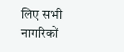लिए सभी नागरिकों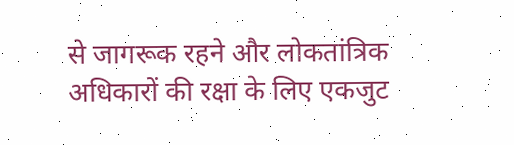से जागरूक रहने और लोकतांत्रिक अधिकारों की रक्षा के लिए एकजुट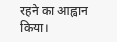रहने का आह्वान किया।